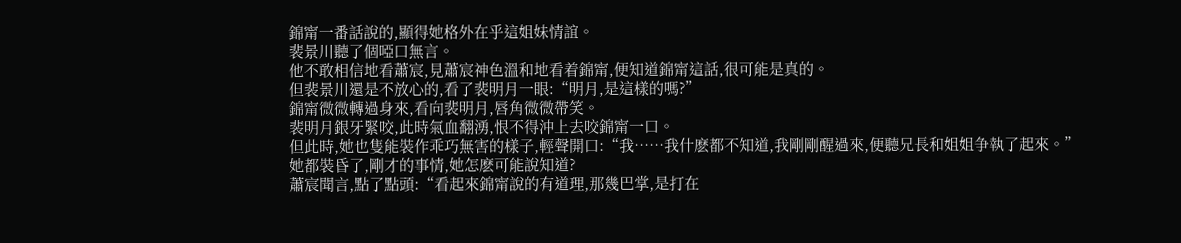錦甯一番話說的,顯得她格外在乎這姐妹情誼。
裴景川聽了個啞口無言。
他不敢相信地看蕭宸,見蕭宸神色溫和地看着錦甯,便知道錦甯這話,很可能是真的。
但裴景川還是不放心的,看了裴明月一眼:“明月,是這樣的嗎?”
錦甯微微轉過身來,看向裴明月,唇角微微帶笑。
裴明月銀牙緊咬,此時氣血翻湧,恨不得沖上去咬錦甯一口。
但此時,她也隻能裝作乖巧無害的樣子,輕聲開口:“我……我什麽都不知道,我剛剛醒過來,便聽兄長和姐姐争執了起來。”
她都裝昏了,剛才的事情,她怎麽可能說知道?
蕭宸聞言,點了點頭:“看起來錦甯說的有道理,那幾巴掌,是打在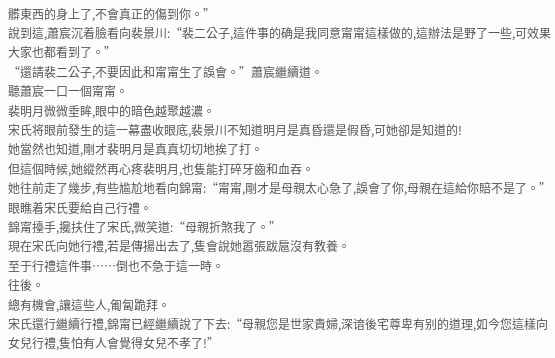髒東西的身上了,不會真正的傷到你。”
說到這,蕭宸沉着臉看向裴景川:“裴二公子,這件事的确是我同意甯甯這樣做的,這辦法是野了一些,可效果大家也都看到了。”
“還請裴二公子,不要因此和甯甯生了誤會。”蕭宸繼續道。
聽蕭宸一口一個甯甯。
裴明月微微垂眸,眼中的暗色越聚越濃。
宋氏将眼前發生的這一幕盡收眼底,裴景川不知道明月是真昏還是假昏,可她卻是知道的!
她當然也知道,剛才裴明月是真真切切地挨了打。
但這個時候,她縱然再心疼裴明月,也隻能打碎牙齒和血吞。
她往前走了幾步,有些尴尬地看向錦甯:“甯甯,剛才是母親太心急了,誤會了你,母親在這給你賠不是了。”
眼瞧着宋氏要給自己行禮。
錦甯擡手,攙扶住了宋氏,微笑道:“母親折煞我了。”
現在宋氏向她行禮,若是傳揚出去了,隻會說她嚣張跋扈沒有教養。
至于行禮這件事……倒也不急于這一時。
往後。
總有機會,讓這些人,匍匐跪拜。
宋氏還行繼續行禮,錦甯已經繼續說了下去:“母親您是世家貴婦,深谙後宅尊卑有别的道理,如今您這樣向女兒行禮,隻怕有人會覺得女兒不孝了!”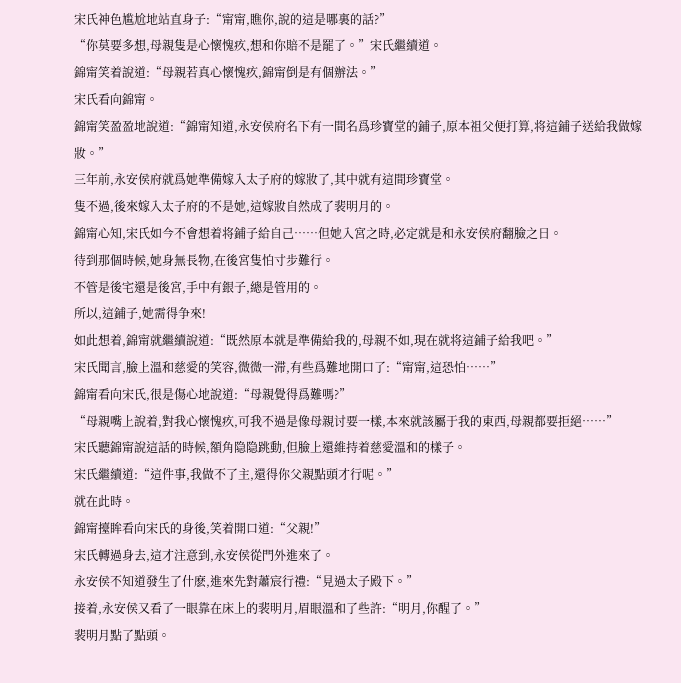宋氏神色尴尬地站直身子:“甯甯,瞧你,說的這是哪裏的話?”
“你莫要多想,母親隻是心懷愧疚,想和你賠不是罷了。”宋氏繼續道。
錦甯笑着說道:“母親若真心懷愧疚,錦甯倒是有個辦法。”
宋氏看向錦甯。
錦甯笑盈盈地說道:“錦甯知道,永安侯府名下有一間名爲珍寶堂的鋪子,原本祖父便打算,将這鋪子送給我做嫁妝。”
三年前,永安侯府就爲她準備嫁入太子府的嫁妝了,其中就有這間珍寶堂。
隻不過,後來嫁入太子府的不是她,這嫁妝自然成了裴明月的。
錦甯心知,宋氏如今不會想着将鋪子給自己……但她入宮之時,必定就是和永安侯府翻臉之日。
待到那個時候,她身無長物,在後宮隻怕寸步難行。
不管是後宅還是後宮,手中有銀子,總是管用的。
所以,這鋪子,她需得争來!
如此想着,錦甯就繼續說道:“既然原本就是準備給我的,母親不如,現在就将這鋪子給我吧。”
宋氏聞言,臉上溫和慈愛的笑容,微微一滞,有些爲難地開口了:“甯甯,這恐怕……”
錦甯看向宋氏,很是傷心地說道:“母親覺得爲難嗎?”
“母親嘴上說着,對我心懷愧疚,可我不過是像母親讨要一樣,本來就該屬于我的東西,母親都要拒絕……”
宋氏聽錦甯說這話的時候,額角隐隐跳動,但臉上還維持着慈愛溫和的樣子。
宋氏繼續道:“這件事,我做不了主,還得你父親點頭才行呢。”
就在此時。
錦甯擡眸看向宋氏的身後,笑着開口道:“父親!”
宋氏轉過身去,這才注意到,永安侯從門外進來了。
永安侯不知道發生了什麽,進來先對蕭宸行禮:“見過太子殿下。”
接着,永安侯又看了一眼靠在床上的裴明月,眉眼溫和了些許:“明月,你醒了。”
裴明月點了點頭。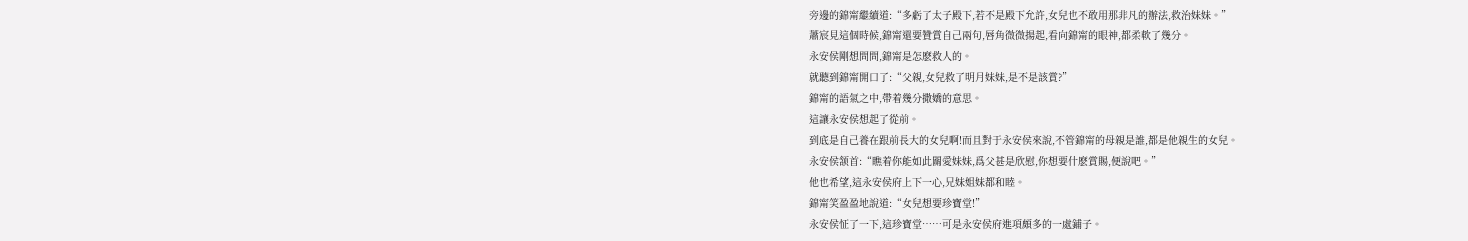旁邊的錦甯繼續道:“多虧了太子殿下,若不是殿下允許,女兒也不敢用那非凡的辦法,救治妹妹。”
蕭宸見這個時候,錦甯還要贊賞自己兩句,唇角微微揚起,看向錦甯的眼神,都柔軟了幾分。
永安侯剛想問問,錦甯是怎麽救人的。
就聽到錦甯開口了:“父親,女兒救了明月妹妹,是不是該賞?”
錦甯的語氣之中,帶着幾分撒嬌的意思。
這讓永安侯想起了從前。
到底是自己養在跟前長大的女兒啊!而且對于永安侯來說,不管錦甯的母親是誰,都是他親生的女兒。
永安侯颔首:“瞧着你能如此關愛妹妹,爲父甚是欣慰,你想要什麽賞賜,便說吧。”
他也希望,這永安侯府上下一心,兄妹姐妹都和睦。
錦甯笑盈盈地說道:“女兒想要珍寶堂!”
永安侯怔了一下,這珍寶堂……可是永安侯府進項頗多的一處鋪子。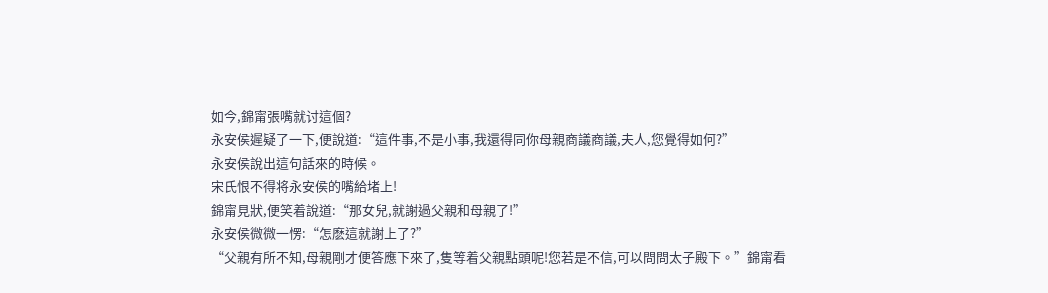如今,錦甯張嘴就讨這個?
永安侯遲疑了一下,便說道:“這件事,不是小事,我還得同你母親商議商議,夫人,您覺得如何?”
永安侯說出這句話來的時候。
宋氏恨不得将永安侯的嘴給堵上!
錦甯見狀,便笑着說道:“那女兒,就謝過父親和母親了!”
永安侯微微一愣:“怎麽這就謝上了?”
“父親有所不知,母親剛才便答應下來了,隻等着父親點頭呢!您若是不信,可以問問太子殿下。”錦甯看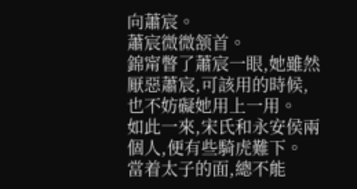向蕭宸。
蕭宸微微颔首。
錦甯瞥了蕭宸一眼,她雖然厭惡蕭宸,可該用的時候,也不妨礙她用上一用。
如此一來,宋氏和永安侯兩個人,便有些騎虎難下。
當着太子的面,總不能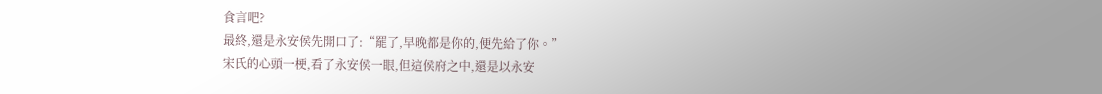食言吧?
最終,還是永安侯先開口了:“罷了,早晚都是你的,便先給了你。”
宋氏的心頭一梗,看了永安侯一眼,但這侯府之中,還是以永安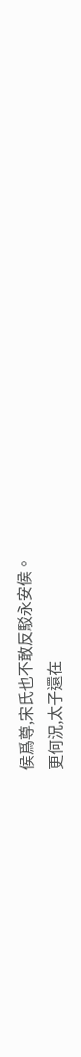侯爲尊,宋氏也不敢反駁永安侯。
更何況,太子還在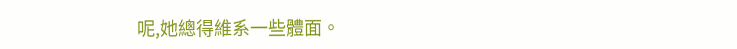呢,她總得維系一些體面。